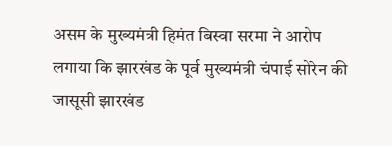असम के मुख्यमंत्री हिमंत बिस्वा सरमा ने आरोप लगाया कि झारखंड के पूर्व मुख्यमंत्री चंपाई सोरेन की जासूसी झारखंड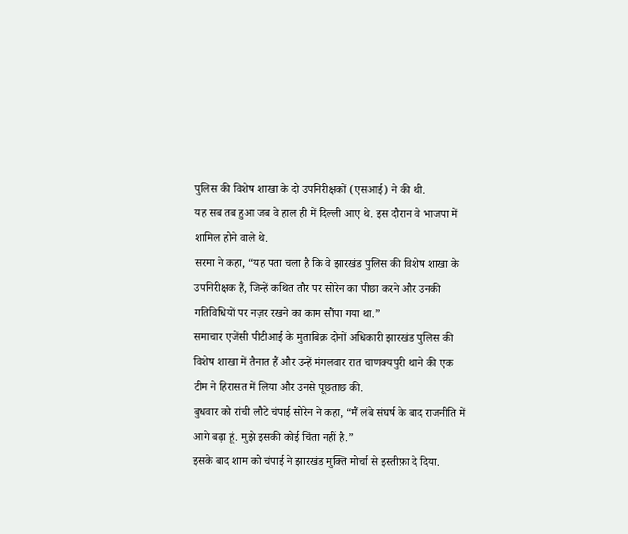पुलिस की विशेष शाखा के दो उपनिरीक्षकों (एसआई) ने की थी.
यह सब तब हुआ जब वे हाल ही में दिल्ली आए थे. इस दौरान वे भाजपा में शामिल होने वाले थे.
सरमा ने कहा, “यह पता चला है कि वे झारखंड पुलिस की विशेष शाखा के उपनिरीक्षक हैं, जिन्हें कथित तौर पर सोरेन का पीछा करने और उनकी गतिविधियों पर नज़र रखने का काम सौंपा गया था.”
समाचार एजेंसी पीटीआई के मुताबिक़ दोनों अधिकारी झारखंड पुलिस की विशेष शाखा में तैनात हैं और उन्हें मंगलवार रात चाणक्यपुरी थाने की एक टीम ने हिरासत में लिया और उनसे पूछताछ की.
बुधवार को रांची लौटे चंपाई सोरेन ने कहा, “मैं लंबे संघर्ष के बाद राजनीति में आगे बढ़ा हूं. मुझे इसकी कोई चिंता नहीं है.”
इसके बाद शाम को चंपाई ने झारखंड मुक्ति मोर्चा से इस्तीफ़ा दे दिया.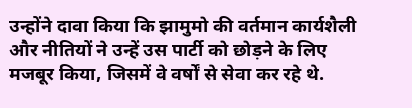उन्होंने दावा किया कि झामुमो की वर्तमान कार्यशैली और नीतियों ने उन्हें उस पार्टी को छोड़ने के लिए मजबूर किया, जिसमें वे वर्षों से सेवा कर रहे थे.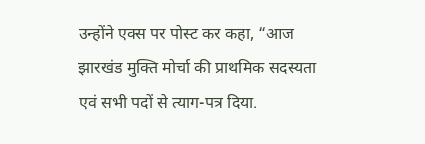उन्होंने एक्स पर पोस्ट कर कहा, “आज झारखंड मुक्ति मोर्चा की प्राथमिक सदस्यता एवं सभी पदों से त्याग-पत्र दिया.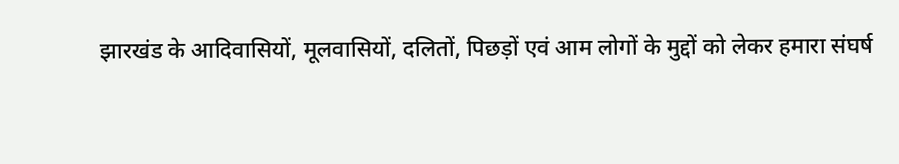झारखंड के आदिवासियों, मूलवासियों, दलितों, पिछड़ों एवं आम लोगों के मुद्दों को लेकर हमारा संघर्ष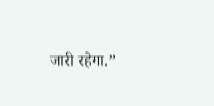जारी रहेगा.”